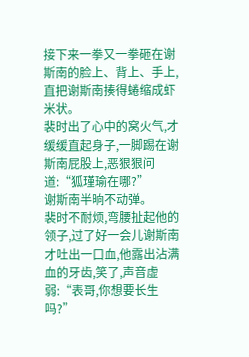接下来一拳又一拳砸在谢斯南的脸上、背上、手上,直把谢斯南揍得蜷缩成虾米状。
裴时出了心中的窝火气,才缓缓直起身子,一脚踢在谢斯南屁股上,恶狠狠问道:“狐瑾瑜在哪?”
谢斯南半晌不动弹。
裴时不耐烦,弯腰扯起他的领子,过了好一会儿谢斯南才吐出一口血,他露出沾满血的牙齿,笑了,声音虚弱:“表哥,你想要长生吗?”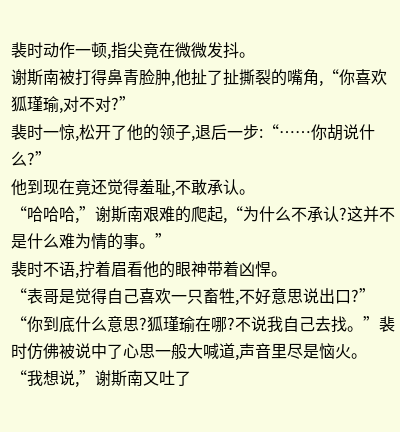裴时动作一顿,指尖竟在微微发抖。
谢斯南被打得鼻青脸肿,他扯了扯撕裂的嘴角,“你喜欢狐瑾瑜,对不对?”
裴时一惊,松开了他的领子,退后一步:“……你胡说什么?”
他到现在竟还觉得羞耻,不敢承认。
“哈哈哈,”谢斯南艰难的爬起,“为什么不承认?这并不是什么难为情的事。”
裴时不语,拧着眉看他的眼神带着凶悍。
“表哥是觉得自己喜欢一只畜牲,不好意思说出口?”
“你到底什么意思?狐瑾瑜在哪?不说我自己去找。”裴时仿佛被说中了心思一般大喊道,声音里尽是恼火。
“我想说,”谢斯南又吐了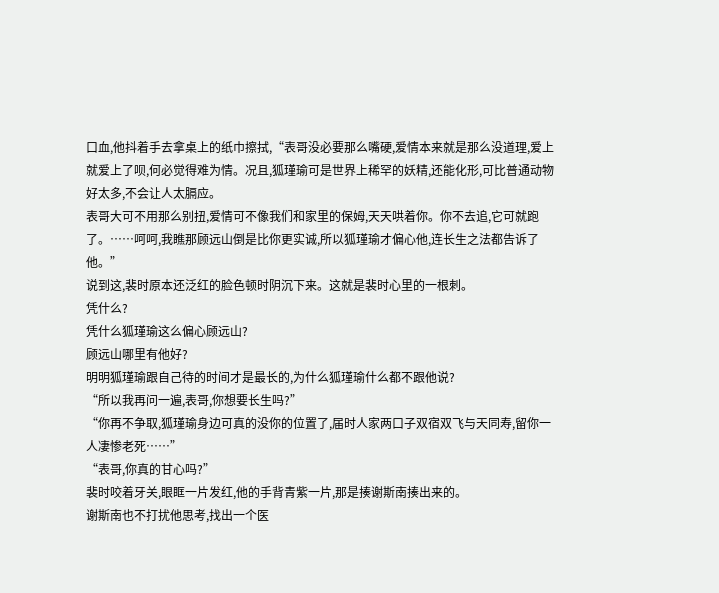口血,他抖着手去拿桌上的纸巾擦拭,“表哥没必要那么嘴硬,爱情本来就是那么没道理,爱上就爱上了呗,何必觉得难为情。况且,狐瑾瑜可是世界上稀罕的妖精,还能化形,可比普通动物好太多,不会让人太膈应。
表哥大可不用那么别扭,爱情可不像我们和家里的保姆,天天哄着你。你不去追,它可就跑了。……呵呵,我瞧那顾远山倒是比你更实诚,所以狐瑾瑜才偏心他,连长生之法都告诉了他。”
说到这,裴时原本还泛红的脸色顿时阴沉下来。这就是裴时心里的一根刺。
凭什么?
凭什么狐瑾瑜这么偏心顾远山?
顾远山哪里有他好?
明明狐瑾瑜跟自己待的时间才是最长的,为什么狐瑾瑜什么都不跟他说?
“所以我再问一遍,表哥,你想要长生吗?”
“你再不争取,狐瑾瑜身边可真的没你的位置了,届时人家两口子双宿双飞与天同寿,留你一人凄惨老死……”
“表哥,你真的甘心吗?”
裴时咬着牙关,眼眶一片发红,他的手背青紫一片,那是揍谢斯南揍出来的。
谢斯南也不打扰他思考,找出一个医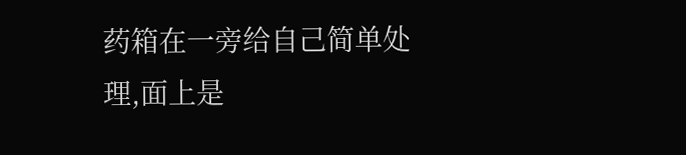药箱在一旁给自己简单处理,面上是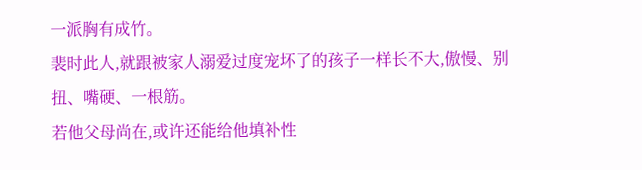一派胸有成竹。
裴时此人,就跟被家人溺爱过度宠坏了的孩子一样长不大,傲慢、别扭、嘴硬、一根筋。
若他父母尚在,或许还能给他填补性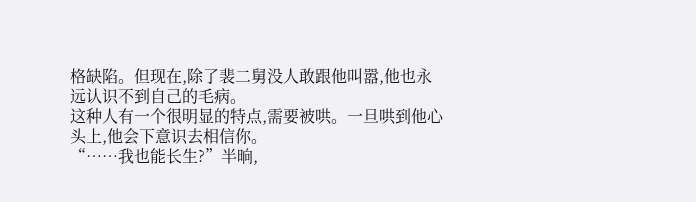格缺陷。但现在,除了裴二舅没人敢跟他叫嚣,他也永远认识不到自己的毛病。
这种人有一个很明显的特点,需要被哄。一旦哄到他心头上,他会下意识去相信你。
“……我也能长生?”半晌,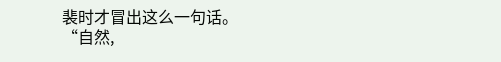裴时才冒出这么一句话。
“自然,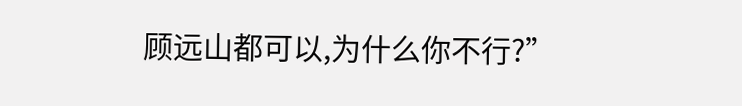顾远山都可以,为什么你不行?”